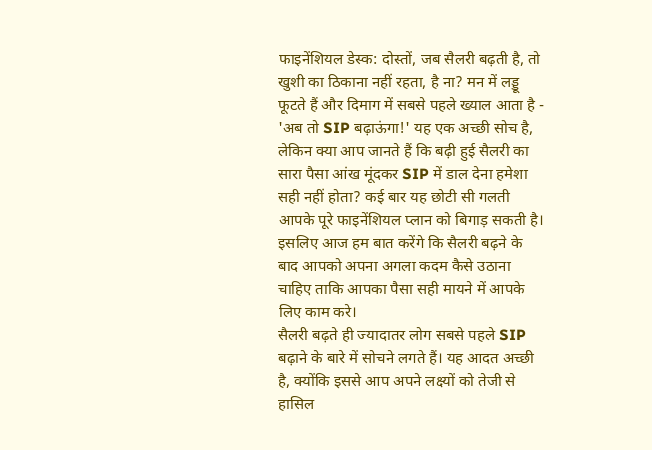फाइनेंशियल डेस्क: दोस्तों, जब सैलरी बढ़ती है, तो खुशी का ठिकाना नहीं रहता, है ना? मन में लड्डू फूटते हैं और दिमाग में सबसे पहले ख्याल आता है - 'अब तो SIP बढ़ाऊंगा!' यह एक अच्छी सोच है, लेकिन क्या आप जानते हैं कि बढ़ी हुई सैलरी का सारा पैसा आंख मूंदकर SIP में डाल देना हमेशा सही नहीं होता? कई बार यह छोटी सी गलती आपके पूरे फाइनेंशियल प्लान को बिगाड़ सकती है। इसलिए आज हम बात करेंगे कि सैलरी बढ़ने के बाद आपको अपना अगला कदम कैसे उठाना चाहिए ताकि आपका पैसा सही मायने में आपके लिए काम करे।
सैलरी बढ़ते ही ज्यादातर लोग सबसे पहले SIP बढ़ाने के बारे में सोचने लगते हैं। यह आदत अच्छी है, क्योंकि इससे आप अपने लक्ष्यों को तेजी से हासिल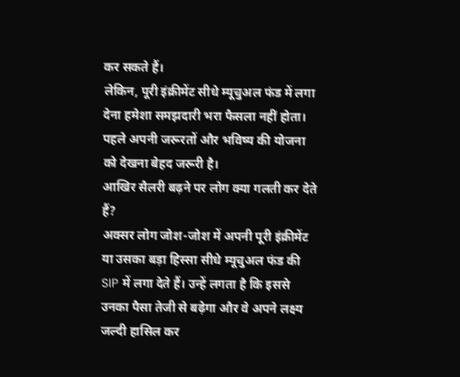कर सकते हैं।
लेकिन, पूरी इंक्रीमेंट सीधे म्यूचुअल फंड में लगा देना हमेशा समझदारी भरा फैसला नहीं होता। पहले अपनी जरूरतों और भविष्य की योजना को देखना बेहद जरूरी है।
आखिर सैलरी बढ़ने पर लोग क्या गलती कर देते हैं?
अक्सर लोग जोश-जोश में अपनी पूरी इंक्रीमेंट या उसका बड़ा हिस्सा सीधे म्यूचुअल फंड की SIP में लगा देते हैं। उन्हें लगता है कि इससे उनका पैसा तेजी से बढ़ेगा और वे अपने लक्ष्य जल्दी हासिल कर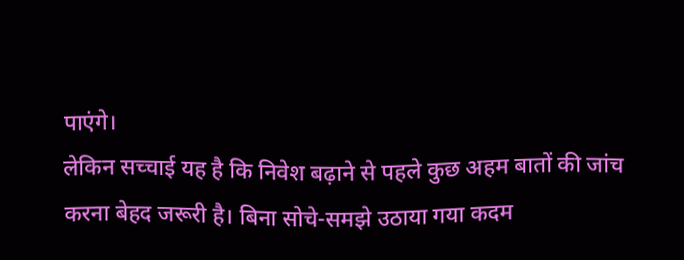पाएंगे।
लेकिन सच्चाई यह है कि निवेश बढ़ाने से पहले कुछ अहम बातों की जांच करना बेहद जरूरी है। बिना सोचे-समझे उठाया गया कदम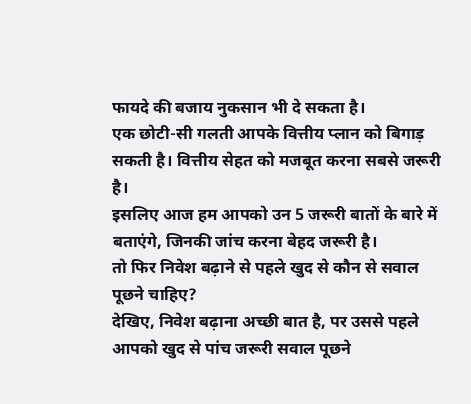फायदे की बजाय नुकसान भी दे सकता है।
एक छोटी-सी गलती आपके वित्तीय प्लान को बिगाड़ सकती है। वित्तीय सेहत को मजबूत करना सबसे जरूरी है।
इसलिए आज हम आपको उन 5 जरूरी बातों के बारे में बताएंगे, जिनकी जांच करना बेहद जरूरी है।
तो फिर निवेश बढ़ाने से पहले खुद से कौन से सवाल पूछने चाहिए?
देखिए, निवेश बढ़ाना अच्छी बात है, पर उससे पहले आपको खुद से पांच जरूरी सवाल पूछने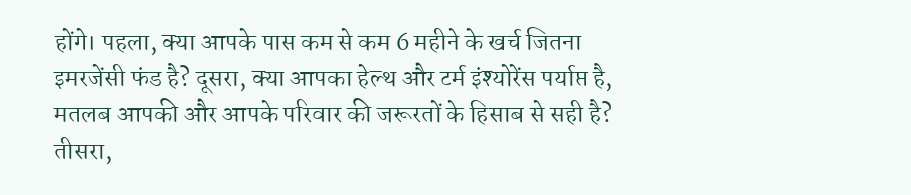होंगे। पहला, क्या आपके पास कम से कम 6 महीने के खर्च जितना इमरजेंसी फंड है? दूसरा, क्या आपका हेल्थ और टर्म इंश्योरेंस पर्याप्त है, मतलब आपकी और आपके परिवार की जरूरतों के हिसाब से सही है? तीसरा,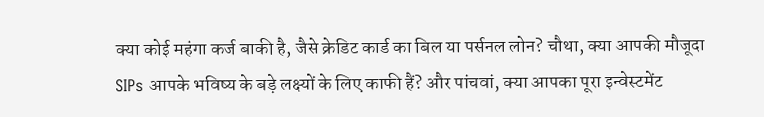क्या कोई महंगा कर्ज बाकी है, जैसे क्रेडिट कार्ड का बिल या पर्सनल लोन? चौथा, क्या आपकी मौजूदा SIPs आपके भविष्य के बड़े लक्ष्यों के लिए काफी हैं? और पांचवां, क्या आपका पूरा इन्वेस्टमेंट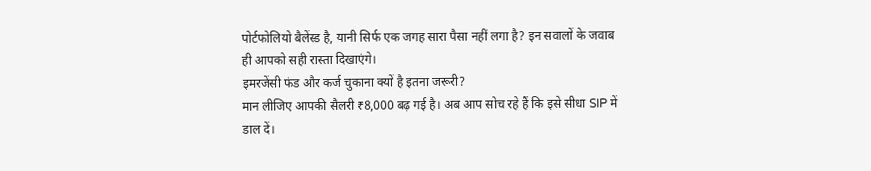पोर्टफोलियो बैलेंस्ड है, यानी सिर्फ एक जगह सारा पैसा नहीं लगा है? इन सवालों के जवाब ही आपको सही रास्ता दिखाएंगे।
इमरजेंसी फंड और कर्ज चुकाना क्यों है इतना जरूरी?
मान लीजिए आपकी सैलरी ₹8,000 बढ़ गई है। अब आप सोच रहे हैं कि इसे सीधा SIP में डाल दें।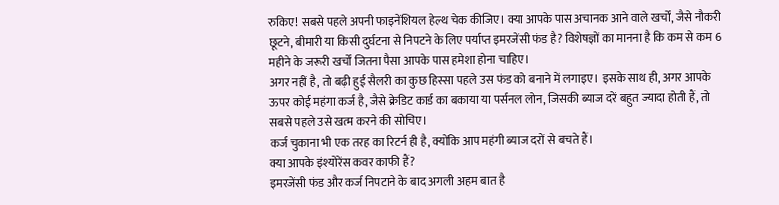रुकिए! सबसे पहले अपनी फाइनेंशियल हेल्थ चेक कीजिए। क्या आपके पास अचानक आने वाले खर्चों, जैसे नौकरी छूटने, बीमारी या किसी दुर्घटना से निपटने के लिए पर्याप्त इमरजेंसी फंड है? विशेषज्ञों का मानना है कि कम से कम 6 महीने के जरूरी खर्चों जितना पैसा आपके पास हमेशा होना चाहिए।
अगर नहीं है, तो बढ़ी हुई सैलरी का कुछ हिस्सा पहले उस फंड को बनाने में लगाइए। इसके साथ ही, अगर आपके ऊपर कोई महंगा कर्ज है, जैसे क्रेडिट कार्ड का बकाया या पर्सनल लोन, जिसकी ब्याज दरें बहुत ज्यादा होती हैं, तो सबसे पहले उसे खत्म करने की सोचिए।
कर्ज चुकाना भी एक तरह का रिटर्न ही है, क्योंकि आप महंगी ब्याज दरों से बचते हैं।
क्या आपके इंश्योरेंस कवर काफी हैं?
इमरजेंसी फंड और कर्ज निपटाने के बाद अगली अहम बात है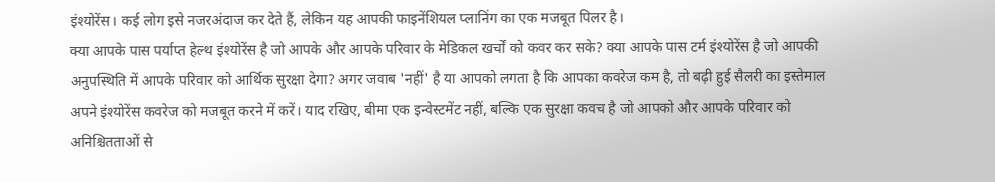इंश्योरेंस। कई लोग इसे नजरअंदाज कर देते हैं, लेकिन यह आपकी फाइनेंशियल प्लानिंग का एक मजबूत पिलर है।
क्या आपके पास पर्याप्त हेल्थ इंश्योरेंस है जो आपके और आपके परिवार के मेडिकल खर्चों को कवर कर सके? क्या आपके पास टर्म इंश्योरेंस है जो आपकी अनुपस्थिति में आपके परिवार को आर्थिक सुरक्षा देगा? अगर जवाब 'नहीं' है या आपको लगता है कि आपका कवरेज कम है, तो बढ़ी हुई सैलरी का इस्तेमाल अपने इंश्योरेंस कवरेज को मजबूत करने में करें। याद रखिए, बीमा एक इन्वेस्टमेंट नहीं, बल्कि एक सुरक्षा कवच है जो आपको और आपके परिवार को अनिश्चितताओं से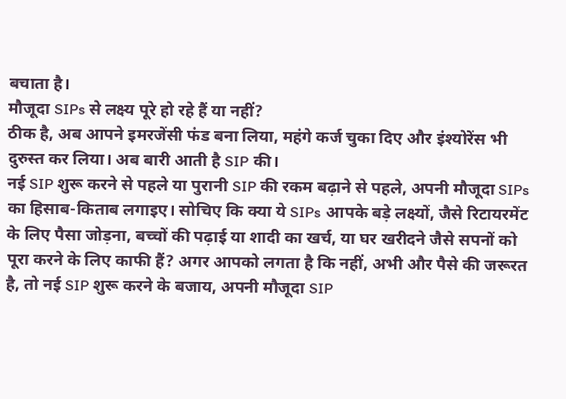बचाता है।
मौजूदा SIPs से लक्ष्य पूरे हो रहे हैं या नहीं?
ठीक है, अब आपने इमरजेंसी फंड बना लिया, महंगे कर्ज चुका दिए और इंश्योरेंस भी दुरुस्त कर लिया। अब बारी आती है SIP की।
नई SIP शुरू करने से पहले या पुरानी SIP की रकम बढ़ाने से पहले, अपनी मौजूदा SIPs का हिसाब-किताब लगाइए। सोचिए कि क्या ये SIPs आपके बड़े लक्ष्यों, जैसे रिटायरमेंट के लिए पैसा जोड़ना, बच्चों की पढ़ाई या शादी का खर्च, या घर खरीदने जैसे सपनों को पूरा करने के लिए काफी हैं? अगर आपको लगता है कि नहीं, अभी और पैसे की जरूरत है, तो नई SIP शुरू करने के बजाय, अपनी मौजूदा SIP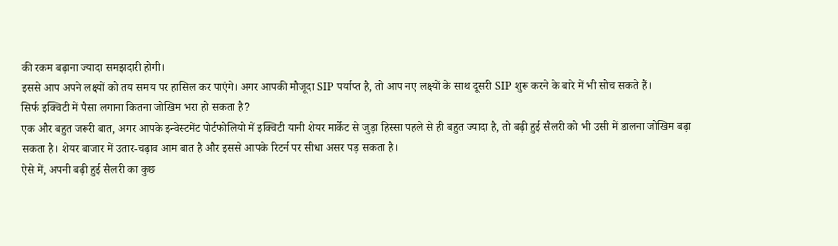की रकम बढ़ाना ज्यादा समझदारी होगी।
इससे आप अपने लक्ष्यों को तय समय पर हासिल कर पाएंगे। अगर आपकी मौजूदा SIP पर्याप्त है, तो आप नए लक्ष्यों के साथ दूसरी SIP शुरू करने के बारे में भी सोच सकते हैं।
सिर्फ इक्विटी में पैसा लगाना कितना जोखिम भरा हो सकता है?
एक और बहुत जरूरी बात, अगर आपके इन्वेस्टमेंट पोर्टफोलियो में इक्विटी यानी शेयर मार्केट से जुड़ा हिस्सा पहले से ही बहुत ज्यादा है, तो बढ़ी हुई सैलरी को भी उसी में डालना जोखिम बढ़ा सकता है। शेयर बाजार में उतार-चढ़ाव आम बात है और इससे आपके रिटर्न पर सीधा असर पड़ सकता है।
ऐसे में, अपनी बढ़ी हुई सैलरी का कुछ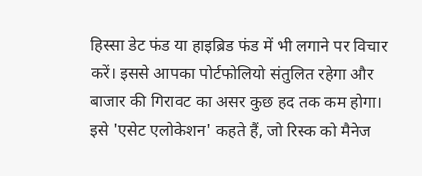हिस्सा डेट फंड या हाइब्रिड फंड में भी लगाने पर विचार करें। इससे आपका पोर्टफोलियो संतुलित रहेगा और बाजार की गिरावट का असर कुछ हद तक कम होगा।
इसे 'एसेट एलोकेशन' कहते हैं, जो रिस्क को मैनेज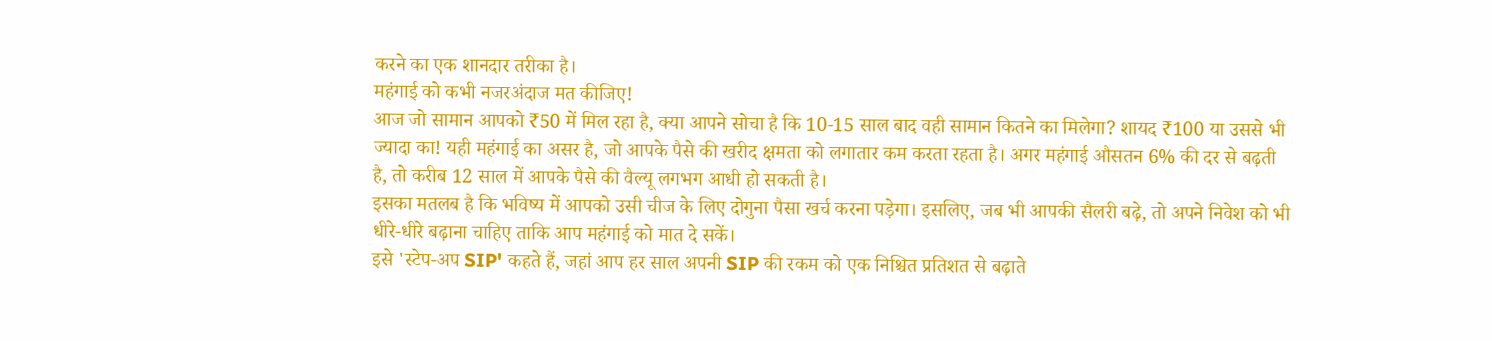करने का एक शानदार तरीका है।
महंगाई को कभी नजरअंदाज मत कीजिए!
आज जो सामान आपको ₹50 में मिल रहा है, क्या आपने सोचा है कि 10-15 साल बाद वही सामान कितने का मिलेगा? शायद ₹100 या उससे भी ज्यादा का! यही महंगाई का असर है, जो आपके पैसे की खरीद क्षमता को लगातार कम करता रहता है। अगर महंगाई औसतन 6% की दर से बढ़ती है, तो करीब 12 साल में आपके पैसे की वैल्यू लगभग आधी हो सकती है।
इसका मतलब है कि भविष्य में आपको उसी चीज के लिए दोगुना पैसा खर्च करना पड़ेगा। इसलिए, जब भी आपकी सैलरी बढ़े, तो अपने निवेश को भी धीरे-धीरे बढ़ाना चाहिए ताकि आप महंगाई को मात दे सकें।
इसे 'स्टेप-अप SIP' कहते हैं, जहां आप हर साल अपनी SIP की रकम को एक निश्चित प्रतिशत से बढ़ाते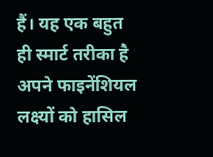हैं। यह एक बहुत ही स्मार्ट तरीका है अपने फाइनेंशियल लक्ष्यों को हासिल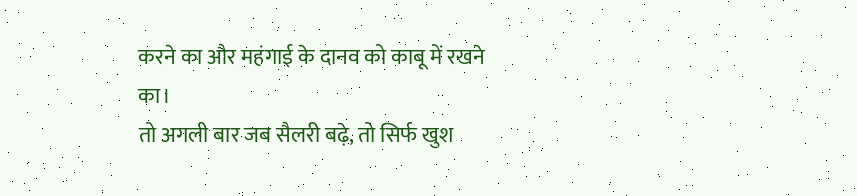करने का और महंगाई के दानव को काबू में रखने का।
तो अगली बार जब सैलरी बढ़े, तो सिर्फ खुश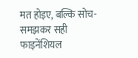मत होइए, बल्कि सोच-समझकर सही फाइनेंशियल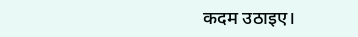कदम उठाइए।